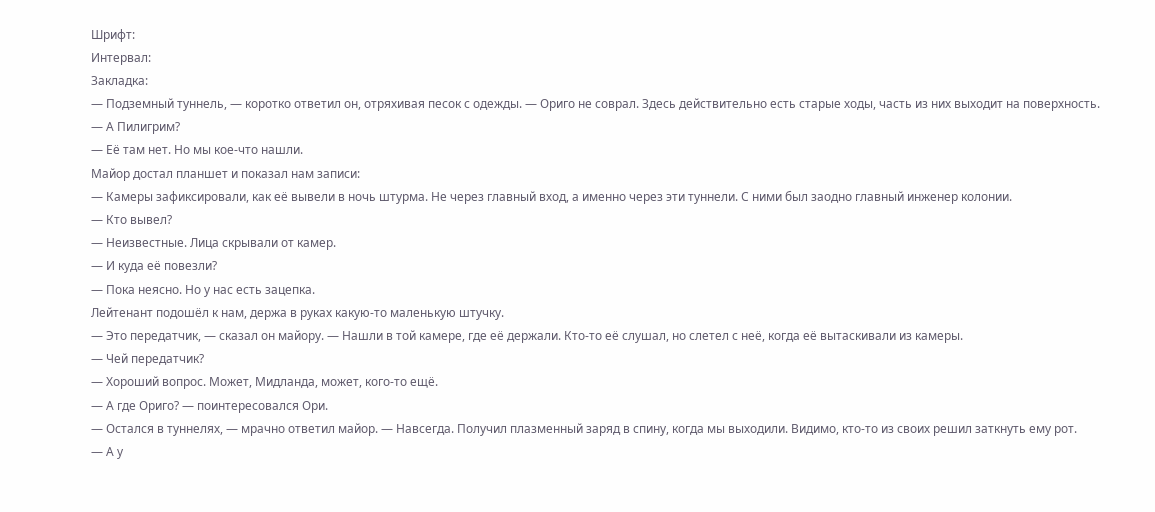Шрифт:
Интервал:
Закладка:
— Подземный туннель, — коротко ответил он, отряхивая песок с одежды. — Ориго не соврал. Здесь действительно есть старые ходы, часть из них выходит на поверхность.
— А Пилигрим?
— Её там нет. Но мы кое‑что нашли.
Майор достал планшет и показал нам записи:
— Камеры зафиксировали, как её вывели в ночь штурма. Не через главный вход, а именно через эти туннели. С ними был заодно главный инженер колонии.
— Кто вывел?
— Неизвестные. Лица скрывали от камер.
— И куда её повезли?
— Пока неясно. Но у нас есть зацепка.
Лейтенант подошёл к нам, держа в руках какую‑то маленькую штучку.
— Это передатчик, — сказал он майору. — Нашли в той камере, где её держали. Кто‑то её слушал, но слетел с неё, когда её вытаскивали из камеры.
— Чей передатчик?
— Хороший вопрос. Может, Мидланда, может, кого‑то ещё.
— А где Ориго? — поинтересовался Ори.
— Остался в туннелях, — мрачно ответил майор. — Навсегда. Получил плазменный заряд в спину, когда мы выходили. Видимо, кто‑то из своих решил заткнуть ему рот.
— А у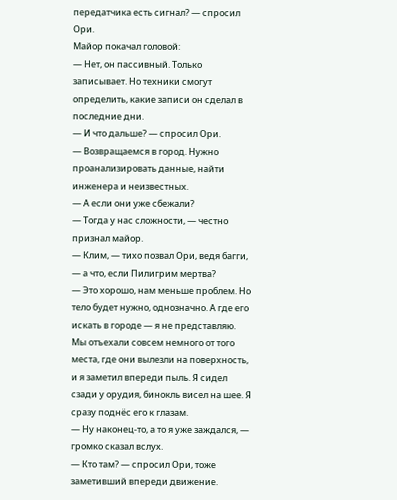передатчика есть сигнал? — спросил Ори.
Майор покачал головой:
— Нет, он пассивный. Только записывает. Но техники смогут определить, какие записи он сделал в последние дни.
— И что дальше? — спросил Ори.
— Возвращаемся в город. Нужно проанализировать данные, найти инженера и неизвестных.
— А если они уже сбежали?
— Тогда у нас сложности, — честно признал майор.
— Клим, — тихо позвал Ори, ведя багги, — а что, если Пилигрим мертва?
— Это хорошо, нам меньше проблем. Но тело будет нужно, однозначно. А где его искать в городе — я не представляю.
Мы отъехали совсем немного от того места, где они вылезли на поверхность, и я заметил впереди пыль. Я сидел сзади у орудия, бинокль висел на шее. Я сразу поднёс его к глазам.
— Ну наконец‑то, а то я уже заждался, — громко сказал вслух.
— Кто там? — спросил Ори, тоже заметивший впереди движение.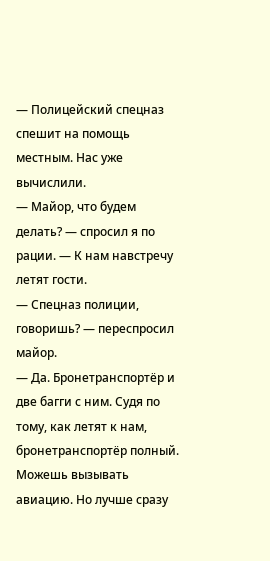— Полицейский спецназ спешит на помощь местным. Нас уже вычислили.
— Майор, что будем делать? — спросил я по рации. — К нам навстречу летят гости.
— Спецназ полиции, говоришь? — переспросил майор.
— Да. Бронетранспортёр и две багги с ним. Судя по тому, как летят к нам, бронетранспортёр полный. Можешь вызывать авиацию. Но лучше сразу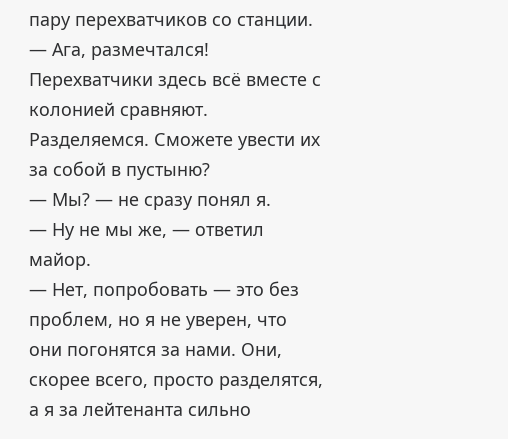пару перехватчиков со станции.
— Ага, размечтался! Перехватчики здесь всё вместе с колонией сравняют. Разделяемся. Сможете увести их за собой в пустыню?
— Мы? — не сразу понял я.
— Ну не мы же, — ответил майор.
— Нет, попробовать — это без проблем, но я не уверен, что они погонятся за нами. Они, скорее всего, просто разделятся, а я за лейтенанта сильно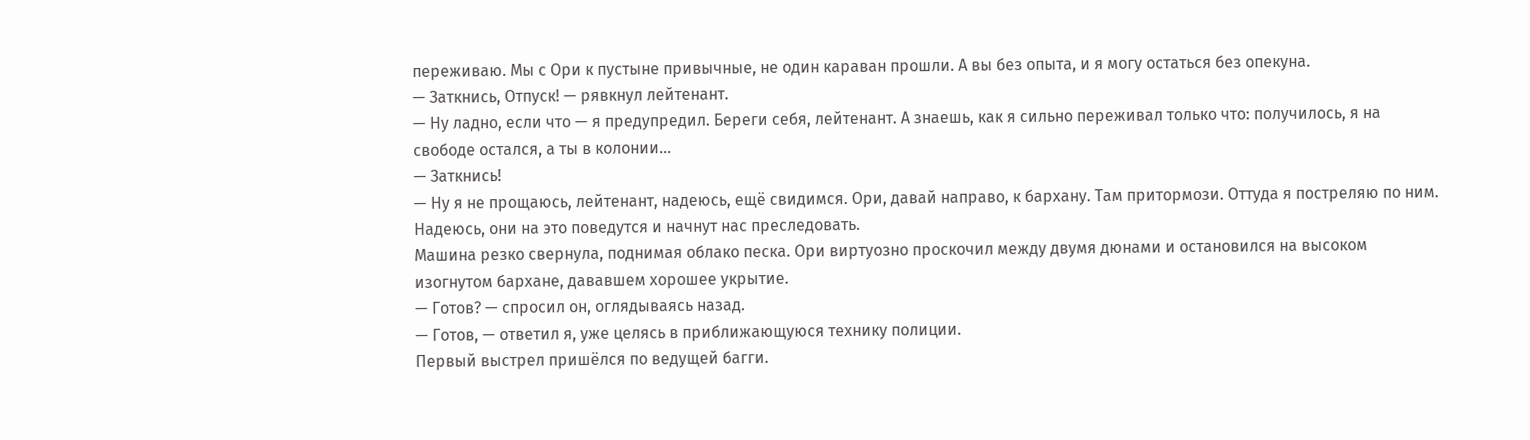переживаю. Мы с Ори к пустыне привычные, не один караван прошли. А вы без опыта, и я могу остаться без опекуна.
— Заткнись, Отпуск! — рявкнул лейтенант.
— Ну ладно, если что — я предупредил. Береги себя, лейтенант. А знаешь, как я сильно переживал только что: получилось, я на свободе остался, а ты в колонии…
— Заткнись!
— Ну я не прощаюсь, лейтенант, надеюсь, ещё свидимся. Ори, давай направо, к бархану. Там притормози. Оттуда я постреляю по ним. Надеюсь, они на это поведутся и начнут нас преследовать.
Машина резко свернула, поднимая облако песка. Ори виртуозно проскочил между двумя дюнами и остановился на высоком изогнутом бархане, дававшем хорошее укрытие.
— Готов? — спросил он, оглядываясь назад.
— Готов, — ответил я, уже целясь в приближающуюся технику полиции.
Первый выстрел пришёлся по ведущей багги.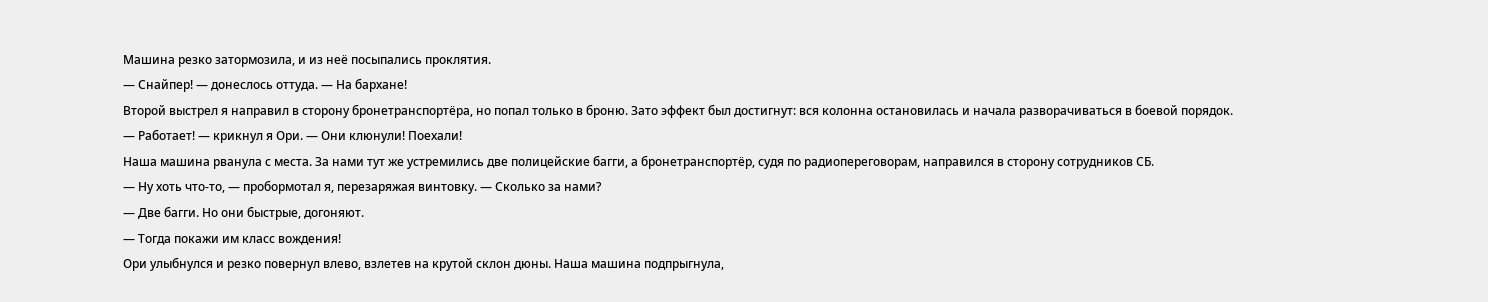Машина резко затормозила, и из неё посыпались проклятия.
— Снайпер! — донеслось оттуда. — На бархане!
Второй выстрел я направил в сторону бронетранспортёра, но попал только в броню. Зато эффект был достигнут: вся колонна остановилась и начала разворачиваться в боевой порядок.
— Работает! — крикнул я Ори. — Они клюнули! Поехали!
Наша машина рванула с места. За нами тут же устремились две полицейские багги, а бронетранспортёр, судя по радиопереговорам, направился в сторону сотрудников СБ.
— Ну хоть что‑то, — пробормотал я, перезаряжая винтовку. — Сколько за нами?
— Две багги. Но они быстрые, догоняют.
— Тогда покажи им класс вождения!
Ори улыбнулся и резко повернул влево, взлетев на крутой склон дюны. Наша машина подпрыгнула,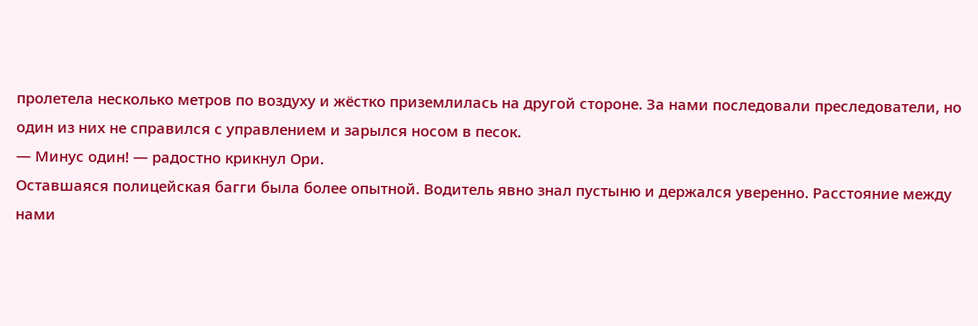пролетела несколько метров по воздуху и жёстко приземлилась на другой стороне. За нами последовали преследователи, но один из них не справился с управлением и зарылся носом в песок.
— Минус один! — радостно крикнул Ори.
Оставшаяся полицейская багги была более опытной. Водитель явно знал пустыню и держался уверенно. Расстояние между нами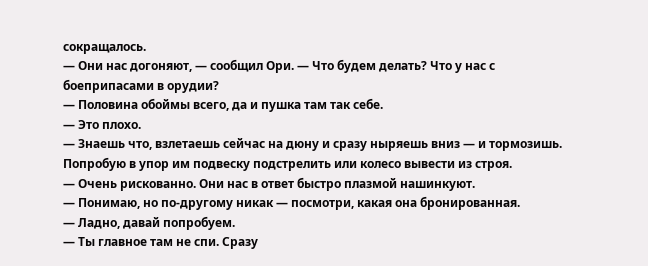сокращалось.
— Они нас догоняют, — сообщил Ори. — Что будем делать? Что у нас с боеприпасами в орудии?
— Половина обоймы всего, да и пушка там так себе.
— Это плохо.
— Знаешь что, взлетаешь сейчас на дюну и сразу ныряешь вниз — и тормозишь. Попробую в упор им подвеску подстрелить или колесо вывести из строя.
— Очень рискованно. Они нас в ответ быстро плазмой нашинкуют.
— Понимаю, но по‑другому никак — посмотри, какая она бронированная.
— Ладно, давай попробуем.
— Ты главное там не спи. Сразу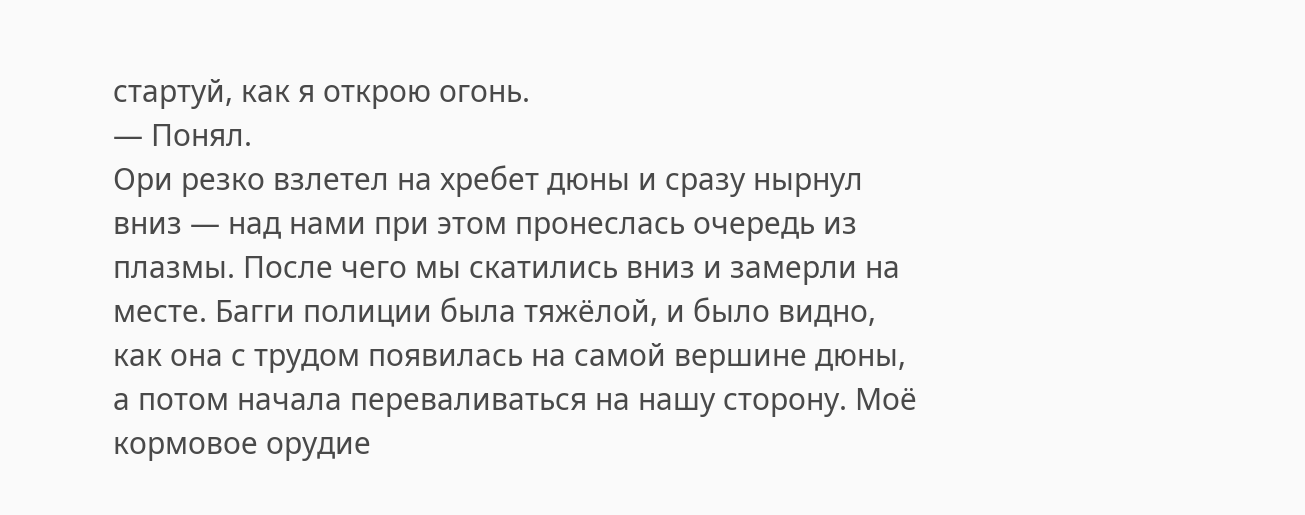стартуй, как я открою огонь.
— Понял.
Ори резко взлетел на хребет дюны и сразу нырнул вниз — над нами при этом пронеслась очередь из плазмы. После чего мы скатились вниз и замерли на месте. Багги полиции была тяжёлой, и было видно, как она с трудом появилась на самой вершине дюны, а потом начала переваливаться на нашу сторону. Моё кормовое орудие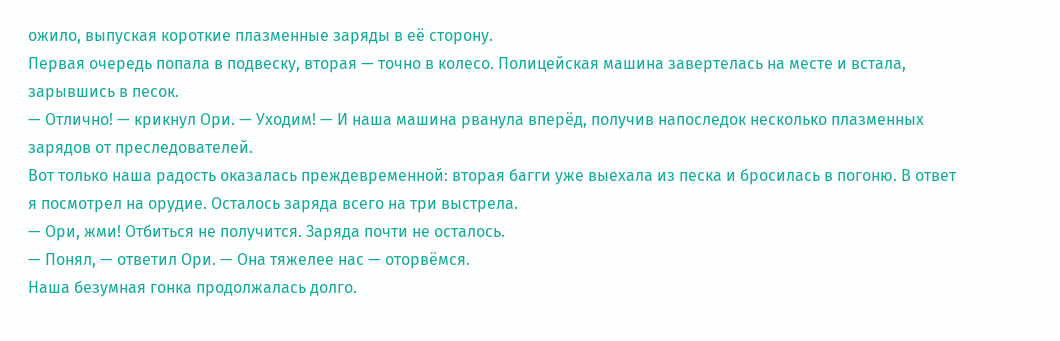ожило, выпуская короткие плазменные заряды в её сторону.
Первая очередь попала в подвеску, вторая — точно в колесо. Полицейская машина завертелась на месте и встала, зарывшись в песок.
— Отлично! — крикнул Ори. — Уходим! — И наша машина рванула вперёд, получив напоследок несколько плазменных зарядов от преследователей.
Вот только наша радость оказалась преждевременной: вторая багги уже выехала из песка и бросилась в погоню. В ответ я посмотрел на орудие. Осталось заряда всего на три выстрела.
— Ори, жми! Отбиться не получится. Заряда почти не осталось.
— Понял, — ответил Ори. — Она тяжелее нас — оторвёмся.
Наша безумная гонка продолжалась долго.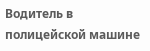Водитель в полицейской машине